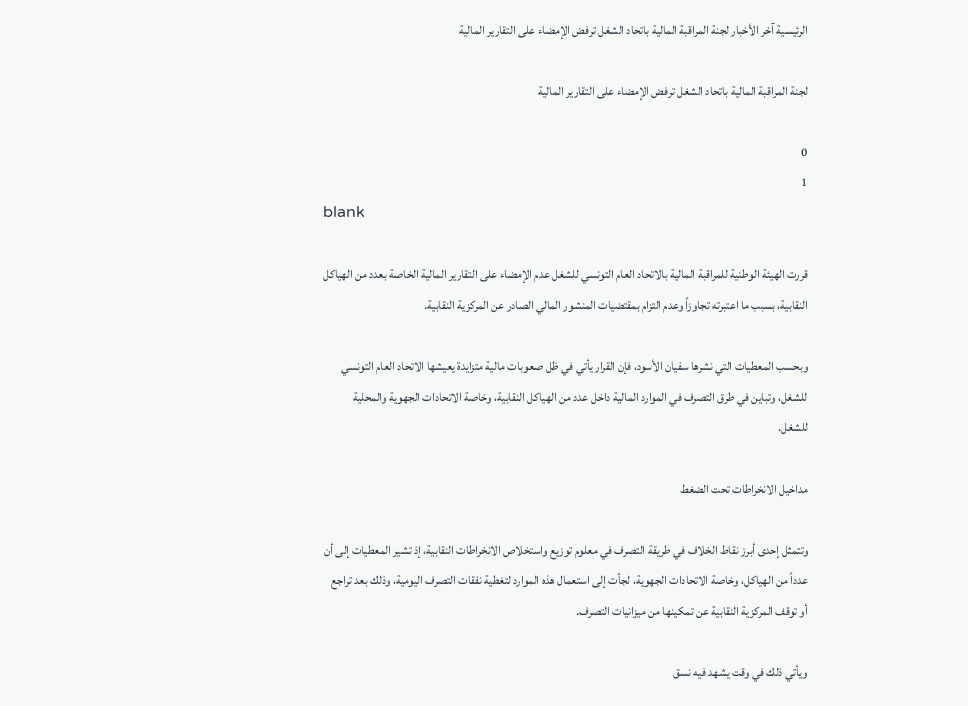الرئيسية آخر الأخبار لجنة المراقبة المالية باتحاد الشغل ترفض الإمضاء على التقارير المالية

لجنة المراقبة المالية باتحاد الشغل ترفض الإمضاء على التقارير المالية

0
1
blank

قررت الهيئة الوطنية للمراقبة المالية بالاتحاد العام التونسي للشغل عدم الإمضاء على التقارير المالية الخاصة بعدد من الهياكل النقابية، بسبب ما اعتبرته تجاوزاً وعدم التزام بمقتضيات المنشور المالي الصادر عن المركزية النقابية.

وبحسب المعطيات التي نشرها سفيان الأسود، فإن القرار يأتي في ظل صعوبات مالية متزايدة يعيشها الاتحاد العام التونسي للشغل، وتباين في طرق التصرف في الموارد المالية داخل عدد من الهياكل النقابية، وخاصة الاتحادات الجهوية والمحلية للشغل.

مداخيل الانخراطات تحت الضغط

وتتمثل إحدى أبرز نقاط الخلاف في طريقة التصرف في معلوم توزيع واستخلاص الانخراطات النقابية، إذ تشير المعطيات إلى أن عدداً من الهياكل، وخاصة الاتحادات الجهوية، لجأت إلى استعمال هذه الموارد لتغطية نفقات التصرف اليومية، وذلك بعد تراجع أو توقف المركزية النقابية عن تمكينها من ميزانيات التصرف.

ويأتي ذلك في وقت يشهد فيه نسق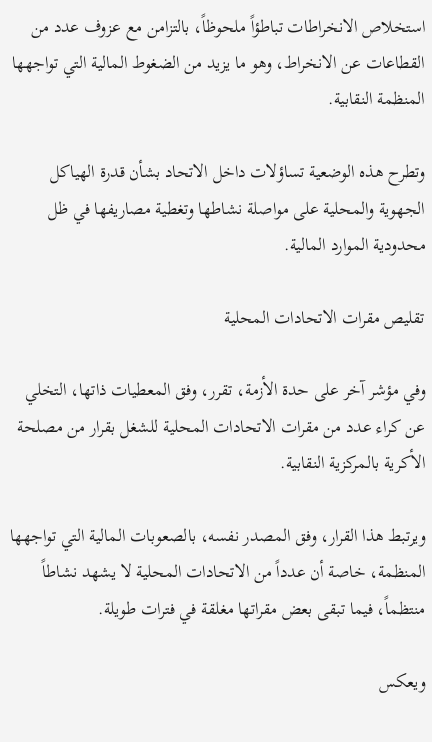استخلاص الانخراطات تباطؤاً ملحوظاً، بالتزامن مع عزوف عدد من القطاعات عن الانخراط، وهو ما يزيد من الضغوط المالية التي تواجهها المنظمة النقابية.

وتطرح هذه الوضعية تساؤلات داخل الاتحاد بشأن قدرة الهياكل الجهوية والمحلية على مواصلة نشاطها وتغطية مصاريفها في ظل محدودية الموارد المالية.

تقليص مقرات الاتحادات المحلية

وفي مؤشر آخر على حدة الأزمة، تقرر، وفق المعطيات ذاتها، التخلي عن كراء عدد من مقرات الاتحادات المحلية للشغل بقرار من مصلحة الأكرية بالمركزية النقابية.

ويرتبط هذا القرار، وفق المصدر نفسه، بالصعوبات المالية التي تواجهها المنظمة، خاصة أن عدداً من الاتحادات المحلية لا يشهد نشاطاً منتظماً، فيما تبقى بعض مقراتها مغلقة في فترات طويلة.

ويعكس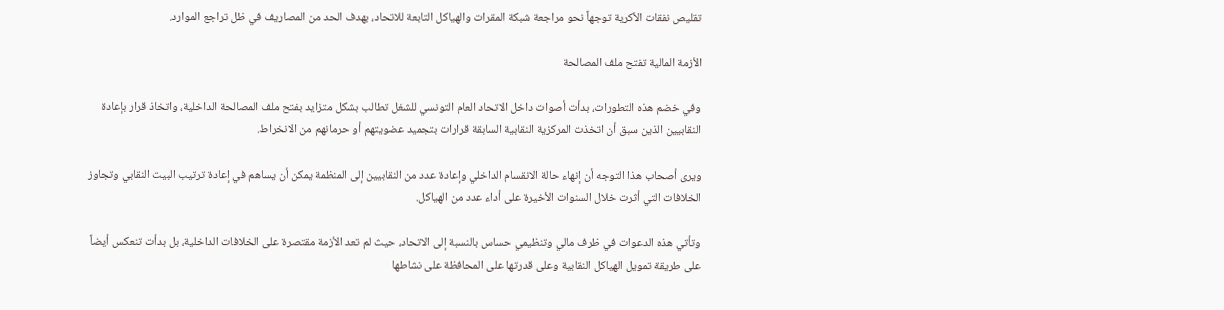تقليص نفقات الأكرية توجهاً نحو مراجعة شبكة المقرات والهياكل التابعة للاتحاد، بهدف الحد من المصاريف في ظل تراجع الموارد.

الأزمة المالية تفتح ملف المصالحة

وفي خضم هذه التطورات، بدأت أصوات داخل الاتحاد العام التونسي للشغل تطالب بشكل متزايد بفتح ملف المصالحة الداخلية، واتخاذ قرار بإعادة النقابيين الذين سبق أن اتخذت المركزية النقابية السابقة قرارات بتجميد عضويتهم أو حرمانهم من الانخراط.

ويرى أصحاب هذا التوجه أن إنهاء حالة الانقسام الداخلي وإعادة عدد من النقابيين إلى المنظمة يمكن أن يساهم في إعادة ترتيب البيت النقابي وتجاوز الخلافات التي أثرت خلال السنوات الأخيرة على أداء عدد من الهياكل.

وتأتي هذه الدعوات في ظرف مالي وتنظيمي حساس بالنسبة إلى الاتحاد، حيث لم تعد الأزمة مقتصرة على الخلافات الداخلية، بل بدأت تنعكس أيضاً على طريقة تمويل الهياكل النقابية وعلى قدرتها على المحافظة على نشاطها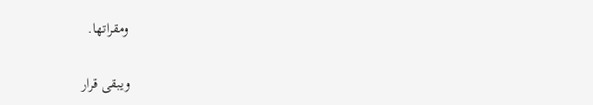ومقراتها.

ويبقى قرار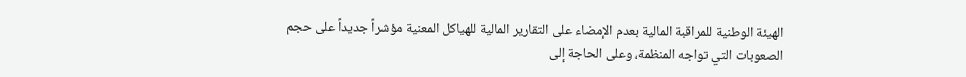الهيئة الوطنية للمراقبة المالية بعدم الإمضاء على التقارير المالية للهياكل المعنية مؤشراً جديداً على حجم الصعوبات التي تواجه المنظمة، وعلى الحاجة إلى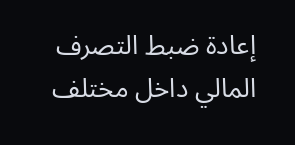إعادة ضبط التصرف المالي داخل مختلف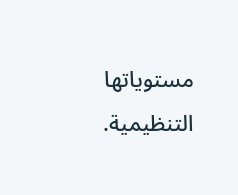مستوياتها التنظيمية.